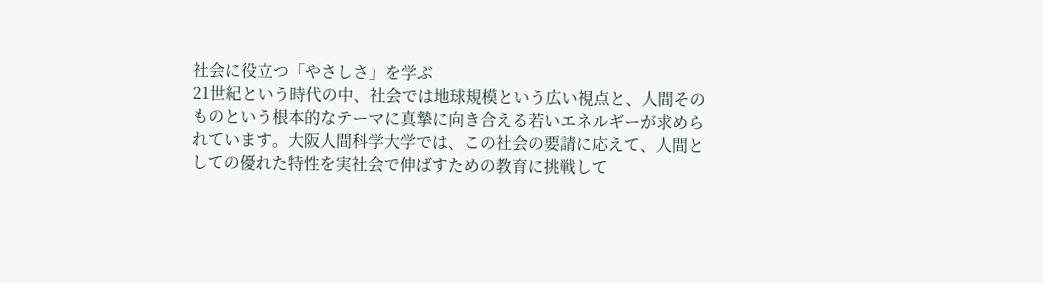社会に役立つ「やさしさ」を学ぶ
21世紀という時代の中、社会では地球規模という広い視点と、人間そのものという根本的なテーマに真摯に向き合える若いエネルギーが求められています。大阪人間科学大学では、この社会の要請に応えて、人間としての優れた特性を実社会で伸ばすための教育に挑戦して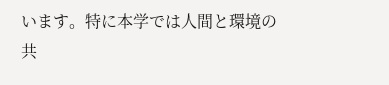います。特に本学では人間と環境の共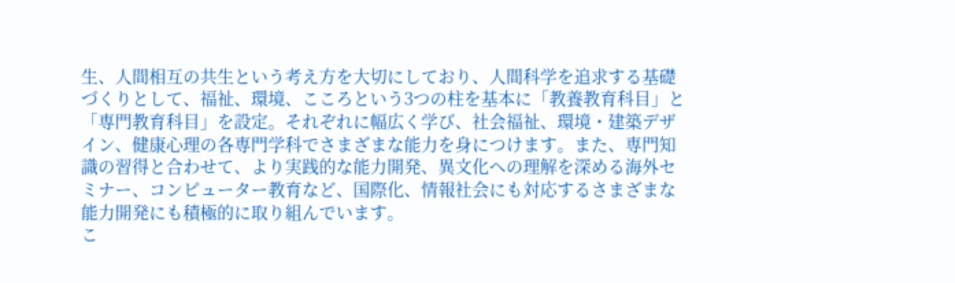生、人間相互の共生という考え方を大切にしており、人間科学を追求する基礎づくりとして、福祉、環境、こころという3つの柱を基本に「教養教育科目」と「専門教育科目」を設定。それぞれに幅広く学び、社会福祉、環境・建築デザイン、健康心理の各専門学科でさまざまな能力を身につけます。また、専門知識の習得と合わせて、より実践的な能力開発、異文化への理解を深める海外セミナー、コンピューター教育など、国際化、情報社会にも対応するさまざまな能力開発にも積極的に取り組んでいます。
こ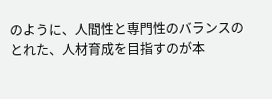のように、人間性と専門性のバランスのとれた、人材育成を目指すのが本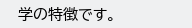学の特徴です。